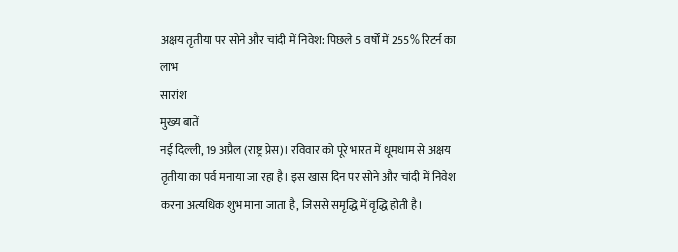अक्षय तृतीया पर सोने और चांदी में निवेश: पिछले 5 वर्षों में 255% रिटर्न का लाभ
सारांश
मुख्य बातें
नई दिल्ली, 19 अप्रैल (राष्ट्र प्रेस)। रविवार को पूरे भारत में धूमधाम से अक्षय तृतीया का पर्व मनाया जा रहा है। इस खास दिन पर सोने और चांदी में निवेश करना अत्यधिक शुभ माना जाता है, जिससे समृद्धि में वृद्धि होती है।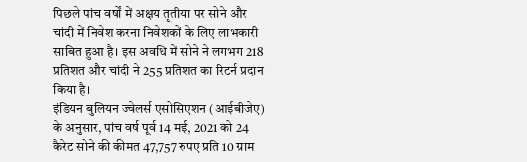पिछले पांच वर्षों में अक्षय तृतीया पर सोने और चांदी में निवेश करना निवेशकों के लिए लाभकारी साबित हुआ है। इस अवधि में सोने ने लगभग 218 प्रतिशत और चांदी ने 255 प्रतिशत का रिटर्न प्रदान किया है।
इंडियन बुलियन ज्वेलर्स एसोसिएशन (आईबीजेए) के अनुसार, पांच वर्ष पूर्व 14 मई, 2021 को 24 कैरेट सोने की कीमत 47,757 रुपए प्रति 10 ग्राम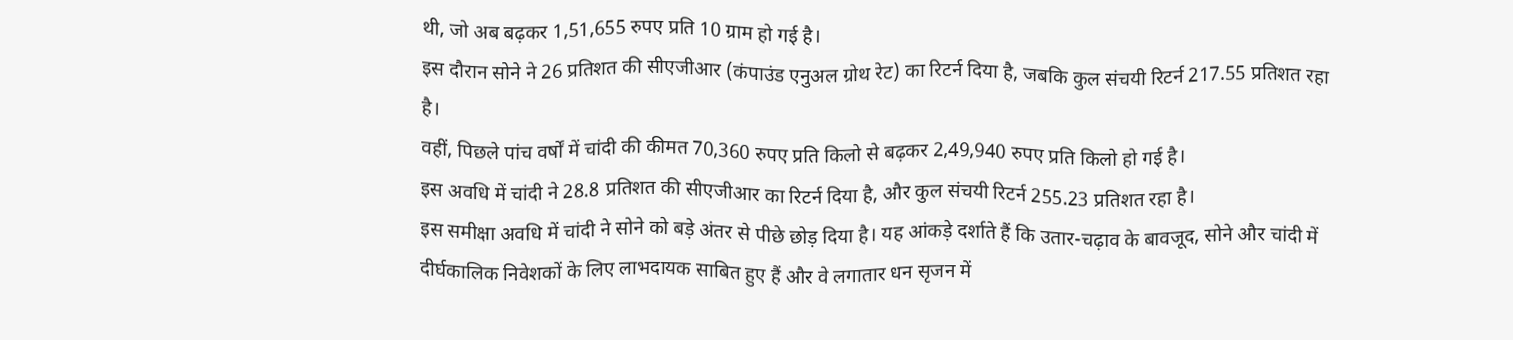थी, जो अब बढ़कर 1,51,655 रुपए प्रति 10 ग्राम हो गई है।
इस दौरान सोने ने 26 प्रतिशत की सीएजीआर (कंपाउंड एनुअल ग्रोथ रेट) का रिटर्न दिया है, जबकि कुल संचयी रिटर्न 217.55 प्रतिशत रहा है।
वहीं, पिछले पांच वर्षों में चांदी की कीमत 70,360 रुपए प्रति किलो से बढ़कर 2,49,940 रुपए प्रति किलो हो गई है।
इस अवधि में चांदी ने 28.8 प्रतिशत की सीएजीआर का रिटर्न दिया है, और कुल संचयी रिटर्न 255.23 प्रतिशत रहा है।
इस समीक्षा अवधि में चांदी ने सोने को बड़े अंतर से पीछे छोड़ दिया है। यह आंकड़े दर्शाते हैं कि उतार-चढ़ाव के बावजूद, सोने और चांदी में दीर्घकालिक निवेशकों के लिए लाभदायक साबित हुए हैं और वे लगातार धन सृजन में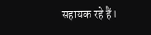सहायक रहे हैं।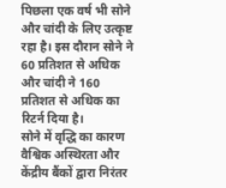पिछला एक वर्ष भी सोने और चांदी के लिए उत्कृष्ट रहा है। इस दौरान सोने ने 60 प्रतिशत से अधिक और चांदी ने 160 प्रतिशत से अधिक का रिटर्न दिया है।
सोने में वृद्धि का कारण वैश्विक अस्थिरता और केंद्रीय बैंकों द्वारा निरंतर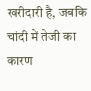खरीदारी है, जबकि चांदी में तेजी का कारण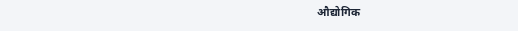औद्योगिक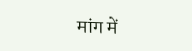मांग में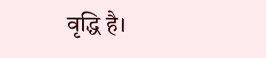वृद्धि है।